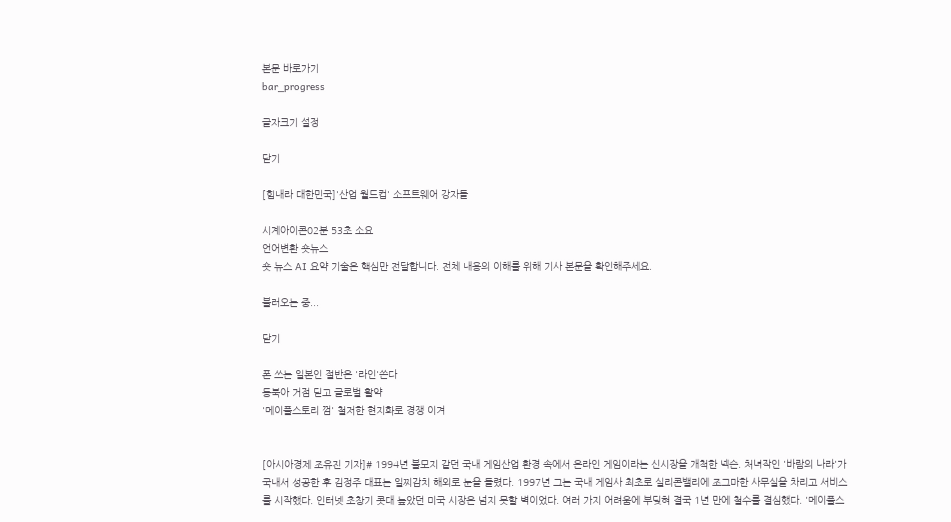본문 바로가기
bar_progress

글자크기 설정

닫기

[힘내라 대한민국]'산업 월드컵' 소프트웨어 강자들

시계아이콘02분 53초 소요
언어변환 숏뉴스
숏 뉴스 AI 요약 기술은 핵심만 전달합니다. 전체 내용의 이해를 위해 기사 본문을 확인해주세요.

불러오는 중...

닫기

폰 쓰는 일본인 절반은 '라인'쓴다
동북아 거점 딛고 글로벌 활약
'메이플스토리 껌' 철저한 현지화로 경쟁 이겨


[아시아경제 조유진 기자]# 1994년 불모지 같던 국내 게임산업 환경 속에서 온라인 게임이라는 신시장을 개척한 넥슨. 처녀작인 '바람의 나라'가 국내서 성공한 후 김정주 대표는 일찌감치 해외로 눈을 돌렸다. 1997년 그는 국내 게임사 최초로 실리콘밸리에 조그마한 사무실을 차리고 서비스를 시작했다. 인터넷 초창기 콧대 높았던 미국 시장은 넘지 못할 벽이었다. 여러 가지 어려움에 부딪혀 결국 1년 만에 철수를 결심했다. '메이플스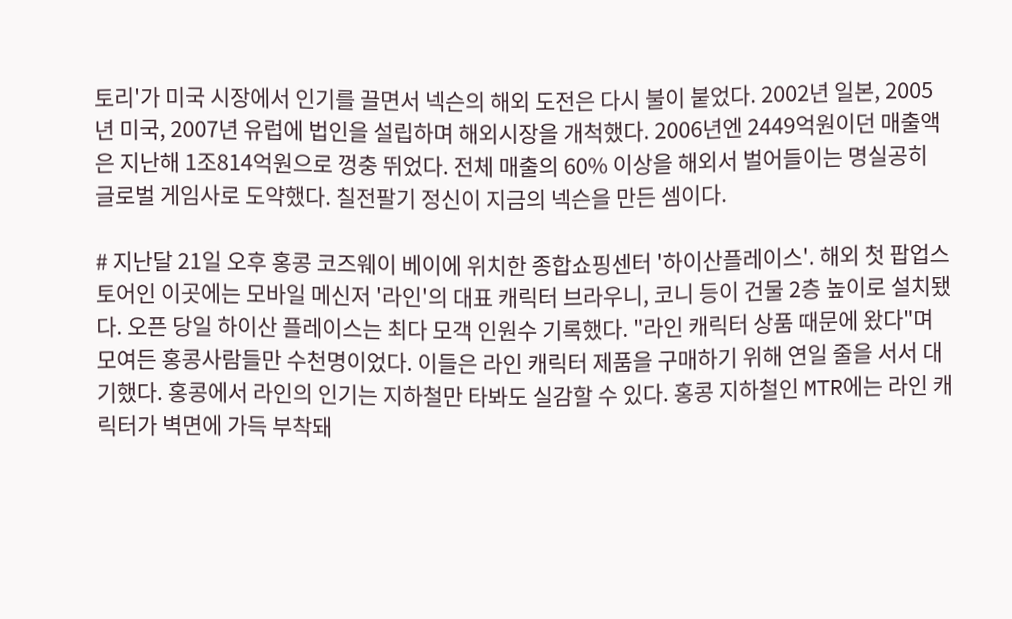토리'가 미국 시장에서 인기를 끌면서 넥슨의 해외 도전은 다시 불이 붙었다. 2002년 일본, 2005년 미국, 2007년 유럽에 법인을 설립하며 해외시장을 개척했다. 2006년엔 2449억원이던 매출액은 지난해 1조814억원으로 껑충 뛰었다. 전체 매출의 60% 이상을 해외서 벌어들이는 명실공히 글로벌 게임사로 도약했다. 칠전팔기 정신이 지금의 넥슨을 만든 셈이다.

# 지난달 21일 오후 홍콩 코즈웨이 베이에 위치한 종합쇼핑센터 '하이산플레이스'. 해외 첫 팝업스토어인 이곳에는 모바일 메신저 '라인'의 대표 캐릭터 브라우니, 코니 등이 건물 2층 높이로 설치됐다. 오픈 당일 하이산 플레이스는 최다 모객 인원수 기록했다. "라인 캐릭터 상품 때문에 왔다"며 모여든 홍콩사람들만 수천명이었다. 이들은 라인 캐릭터 제품을 구매하기 위해 연일 줄을 서서 대기했다. 홍콩에서 라인의 인기는 지하철만 타봐도 실감할 수 있다. 홍콩 지하철인 MTR에는 라인 캐릭터가 벽면에 가득 부착돼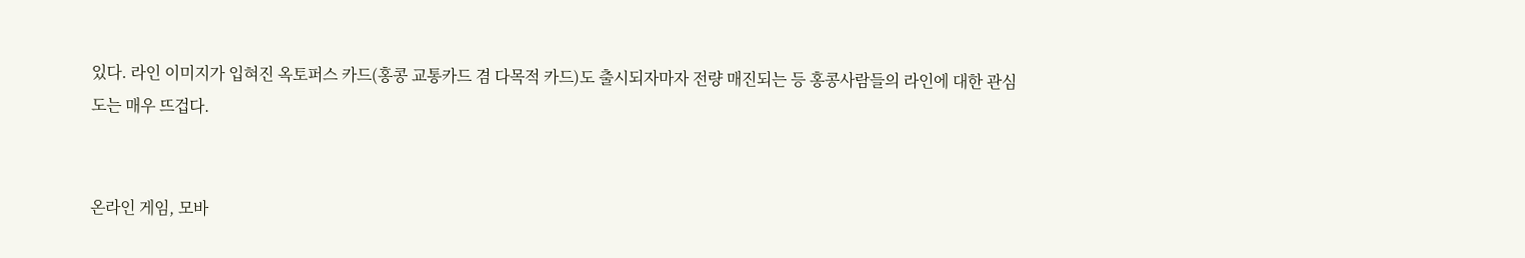있다. 라인 이미지가 입혀진 옥토퍼스 카드(홍콩 교통카드 겸 다목적 카드)도 출시되자마자 전량 매진되는 등 홍콩사람들의 라인에 대한 관심도는 매우 뜨겁다.


온라인 게임, 모바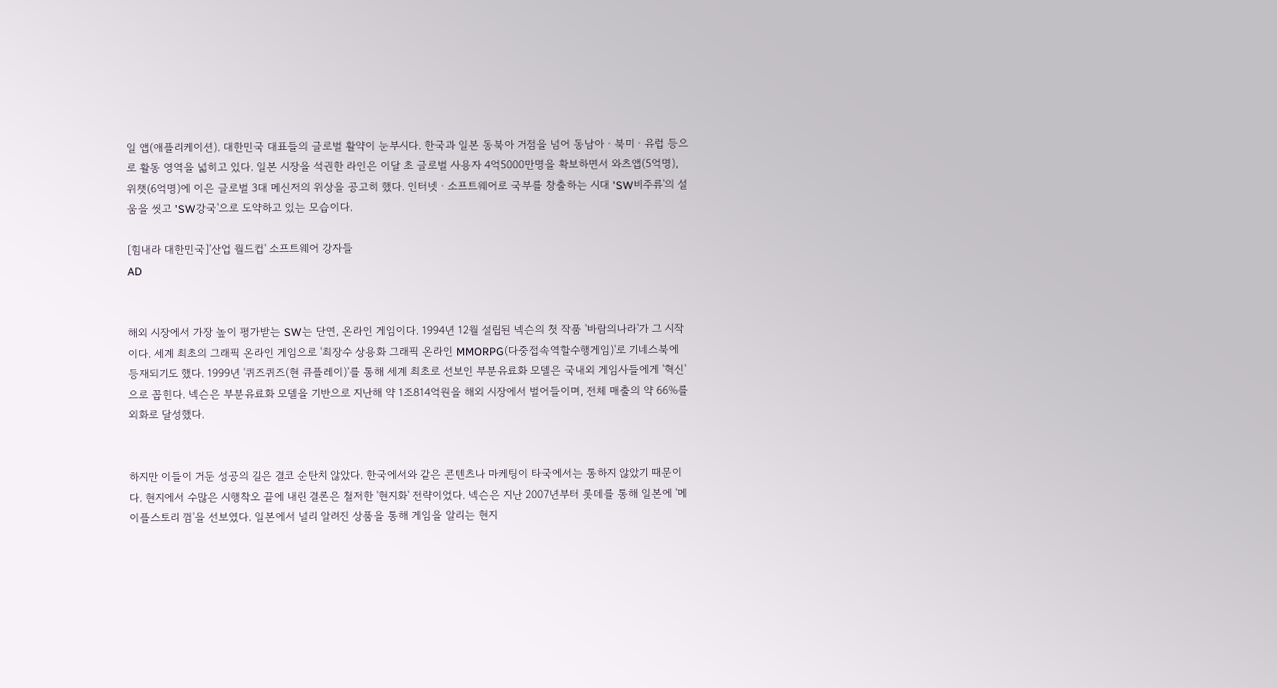일 앱(애플리케이션). 대한민국 대표들의 글로벌 활약이 눈부시다. 한국과 일본 동북아 거점을 넘어 동남아ㆍ북미ㆍ유럽 등으로 활동 영역을 넓히고 있다. 일본 시장을 석권한 라인은 이달 초 글로벌 사용자 4억5000만명을 확보하면서 와츠앱(5억명), 위챗(6억명)에 이은 글로벌 3대 메신저의 위상을 공고히 했다. 인터넷ㆍ소프트웨어로 국부를 창출하는 시대 'SW비주류'의 설움을 씻고 'SW강국'으로 도약하고 있는 모습이다.

[힘내라 대한민국]'산업 월드컵' 소프트웨어 강자들
AD


해외 시장에서 가장 높이 평가받는 SW는 단연, 온라인 게임이다. 1994년 12월 설립된 넥슨의 첫 작품 '바람의나라'가 그 시작이다. 세계 최초의 그래픽 온라인 게임으로 '최장수 상용화 그래픽 온라인 MMORPG(다중접속역할수행게임)'로 기네스북에 등재되기도 했다. 1999년 '퀴즈퀴즈(현 큐플레이)'를 통해 세계 최초로 선보인 부분유료화 모델은 국내외 게임사들에게 '혁신'으로 꼽힌다. 넥슨은 부분유료화 모델을 기반으로 지난해 약 1조814억원을 해외 시장에서 벌어들이며, 전체 매출의 약 66%를 외화로 달성했다.


하지만 이들이 거둔 성공의 길은 결코 순탄치 않았다. 한국에서와 같은 콘텐츠나 마케팅이 타국에서는 통하지 않았기 때문이다. 현지에서 수많은 시행착오 끝에 내린 결론은 철저한 '현지화' 전략이었다. 넥슨은 지난 2007년부터 롯데를 통해 일본에 '메이플스토리 껌'을 선보였다. 일본에서 널리 알려진 상품을 통해 게임을 알리는 현지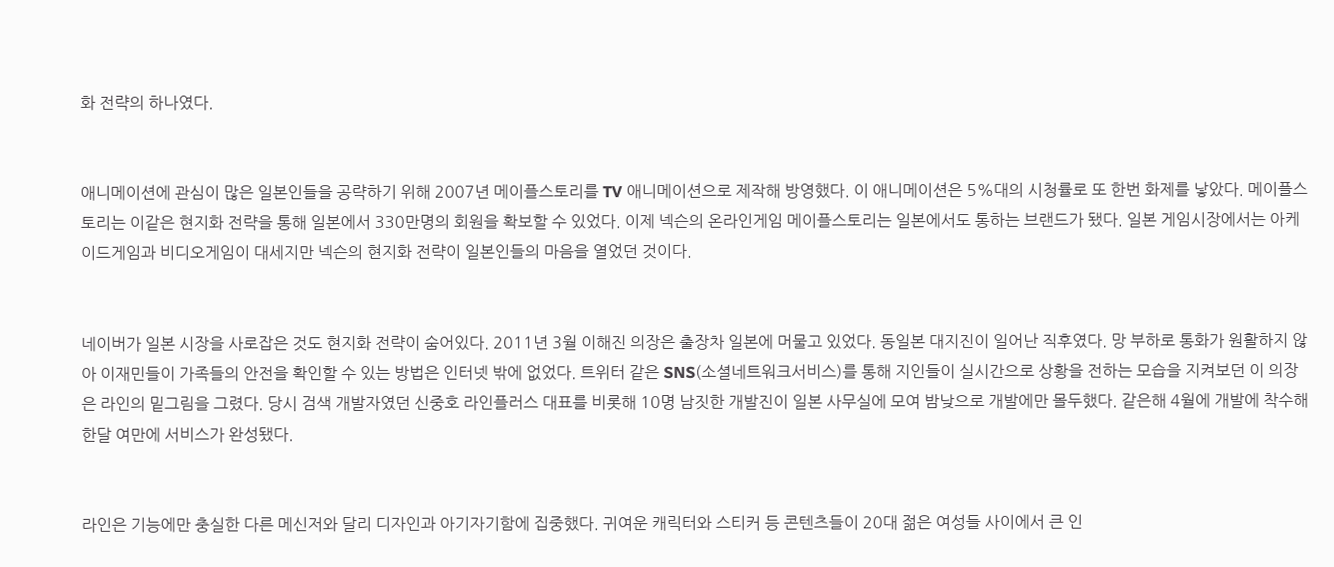화 전략의 하나였다.


애니메이션에 관심이 많은 일본인들을 공략하기 위해 2007년 메이플스토리를 TV 애니메이션으로 제작해 방영했다. 이 애니메이션은 5%대의 시청률로 또 한번 화제를 낳았다. 메이플스토리는 이같은 현지화 전략을 통해 일본에서 330만명의 회원을 확보할 수 있었다. 이제 넥슨의 온라인게임 메이플스토리는 일본에서도 통하는 브랜드가 됐다. 일본 게임시장에서는 아케이드게임과 비디오게임이 대세지만 넥슨의 현지화 전략이 일본인들의 마음을 열었던 것이다.


네이버가 일본 시장을 사로잡은 것도 현지화 전략이 숨어있다. 2011년 3월 이해진 의장은 출장차 일본에 머물고 있었다. 동일본 대지진이 일어난 직후였다. 망 부하로 통화가 원활하지 않아 이재민들이 가족들의 안전을 확인할 수 있는 방법은 인터넷 밖에 없었다. 트위터 같은 SNS(소셜네트워크서비스)를 통해 지인들이 실시간으로 상황을 전하는 모습을 지켜보던 이 의장은 라인의 밑그림을 그렸다. 당시 검색 개발자였던 신중호 라인플러스 대표를 비롯해 10명 남짓한 개발진이 일본 사무실에 모여 밤낮으로 개발에만 몰두했다. 같은해 4월에 개발에 착수해 한달 여만에 서비스가 완성됐다.


라인은 기능에만 충실한 다른 메신저와 달리 디자인과 아기자기함에 집중했다. 귀여운 캐릭터와 스티커 등 콘텐츠들이 20대 젊은 여성들 사이에서 큰 인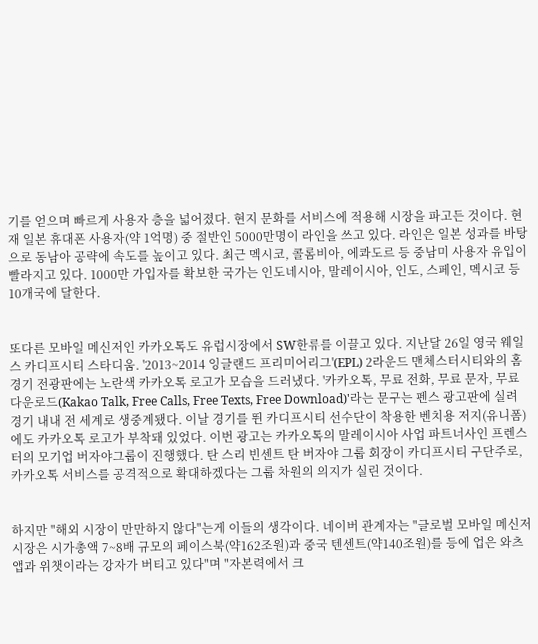기를 얻으며 빠르게 사용자 층을 넓어졌다. 현지 문화를 서비스에 적용해 시장을 파고든 것이다. 현재 일본 휴대폰 사용자(약 1억명) 중 절반인 5000만명이 라인을 쓰고 있다. 라인은 일본 성과를 바탕으로 동남아 공략에 속도를 높이고 있다. 최근 멕시코, 콜롬비아, 에콰도르 등 중남미 사용자 유입이 빨라지고 있다. 1000만 가입자를 확보한 국가는 인도네시아, 말레이시아, 인도, 스페인, 멕시코 등 10개국에 달한다.


또다른 모바일 메신저인 카카오톡도 유럽시장에서 SW한류를 이끌고 있다. 지난달 26일 영국 웨일스 카디프시티 스타디움. '2013~2014 잉글랜드 프리미어리그'(EPL) 2라운드 맨체스터시티와의 홈경기 전광판에는 노란색 카카오톡 로고가 모습을 드러냈다. '카카오톡, 무료 전화, 무료 문자, 무료 다운로드(Kakao Talk, Free Calls, Free Texts, Free Download)'라는 문구는 펜스 광고판에 실려 경기 내내 전 세계로 생중계됐다. 이날 경기를 뛴 카디프시티 선수단이 착용한 벤치용 저지(유니폼)에도 카카오톡 로고가 부착돼 있었다. 이번 광고는 카카오톡의 말레이시아 사업 파트너사인 프렌스터의 모기업 버자야그룹이 진행했다. 탄 스리 빈센트 탄 버자야 그룹 회장이 카디프시티 구단주로, 카카오톡 서비스를 공격적으로 확대하겠다는 그룹 차원의 의지가 실린 것이다.


하지만 "해외 시장이 만만하지 않다"는게 이들의 생각이다. 네이버 관계자는 "글로벌 모바일 메신저 시장은 시가총액 7~8배 규모의 페이스북(약162조원)과 중국 텐센트(약140조원)를 등에 업은 와츠앱과 위챗이라는 강자가 버티고 있다"며 "자본력에서 크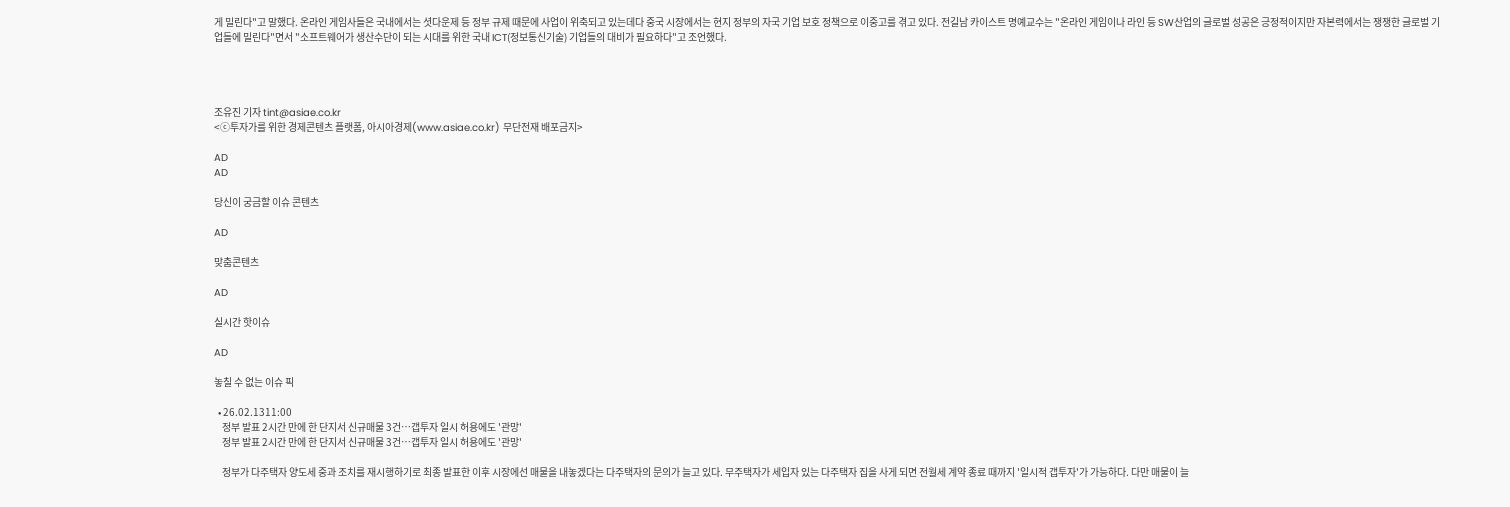게 밀린다"고 말했다. 온라인 게임사들은 국내에서는 셧다운제 등 정부 규제 때문에 사업이 위축되고 있는데다 중국 시장에서는 현지 정부의 자국 기업 보호 정책으로 이중고를 겪고 있다. 전길남 카이스트 명예교수는 "온라인 게임이나 라인 등 SW산업의 글로벌 성공은 긍정적이지만 자본력에서는 쟁쟁한 글로벌 기업들에 밀린다"면서 "소프트웨어가 생산수단이 되는 시대를 위한 국내 ICT(정보통신기술) 기업들의 대비가 필요하다"고 조언했다.




조유진 기자 tint@asiae.co.kr
<ⓒ투자가를 위한 경제콘텐츠 플랫폼, 아시아경제(www.asiae.co.kr) 무단전재 배포금지>

AD
AD

당신이 궁금할 이슈 콘텐츠

AD

맞춤콘텐츠

AD

실시간 핫이슈

AD

놓칠 수 없는 이슈 픽

  • 26.02.1311:00
    정부 발표 2시간 만에 한 단지서 신규매물 3건…갭투자 일시 허용에도 '관망'
    정부 발표 2시간 만에 한 단지서 신규매물 3건…갭투자 일시 허용에도 '관망'

    정부가 다주택자 양도세 중과 조치를 재시행하기로 최종 발표한 이후 시장에선 매물을 내놓겠다는 다주택자의 문의가 늘고 있다. 무주택자가 세입자 있는 다주택자 집을 사게 되면 전월세 계약 종료 때까지 '일시적 갭투자'가 가능하다. 다만 매물이 늘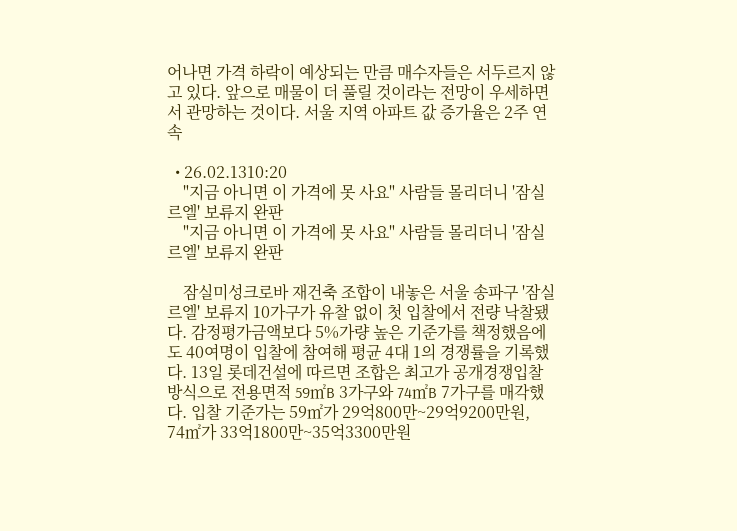어나면 가격 하락이 예상되는 만큼 매수자들은 서두르지 않고 있다. 앞으로 매물이 더 풀릴 것이라는 전망이 우세하면서 관망하는 것이다. 서울 지역 아파트 값 증가율은 2주 연속

  • 26.02.1310:20
    "지금 아니면 이 가격에 못 사요" 사람들 몰리더니 '잠실 르엘' 보류지 완판
    "지금 아니면 이 가격에 못 사요" 사람들 몰리더니 '잠실 르엘' 보류지 완판

    잠실미성크로바 재건축 조합이 내놓은 서울 송파구 '잠실 르엘' 보류지 10가구가 유찰 없이 첫 입찰에서 전량 낙찰됐다. 감정평가금액보다 5%가량 높은 기준가를 책정했음에도 40여명이 입찰에 참여해 평균 4대 1의 경쟁률을 기록했다. 13일 롯데건설에 따르면 조합은 최고가 공개경쟁입찰 방식으로 전용면적 59㎡B 3가구와 74㎡B 7가구를 매각했다. 입찰 기준가는 59㎡가 29억800만~29억9200만원, 74㎡가 33억1800만~35억3300만원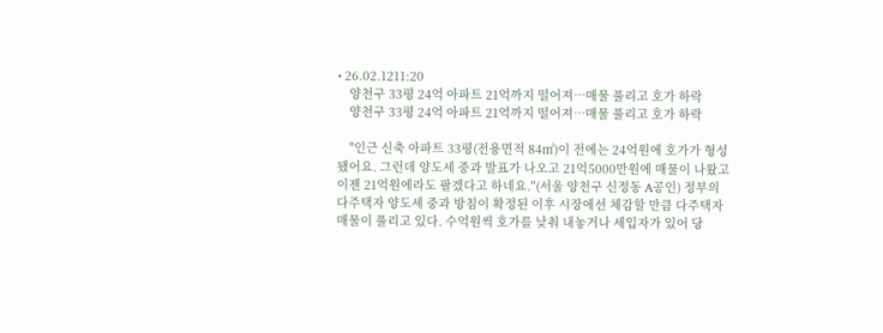• 26.02.1211:20
    양천구 33평 24억 아파트 21억까지 떨어져…매물 풀리고 호가 하락
    양천구 33평 24억 아파트 21억까지 떨어져…매물 풀리고 호가 하락

    "인근 신축 아파트 33평(전용면적 84㎡)이 전에는 24억원에 호가가 형성됐어요. 그런데 양도세 중과 발표가 나오고 21억5000만원에 매물이 나왔고 이젠 21억원에라도 팔겠다고 하네요."(서울 양천구 신정동 A공인) 정부의 다주택자 양도세 중과 방침이 확정된 이후 시장에선 체감할 만큼 다주택자 매물이 풀리고 있다. 수억원씩 호가를 낮춰 내놓거나 세입자가 있어 당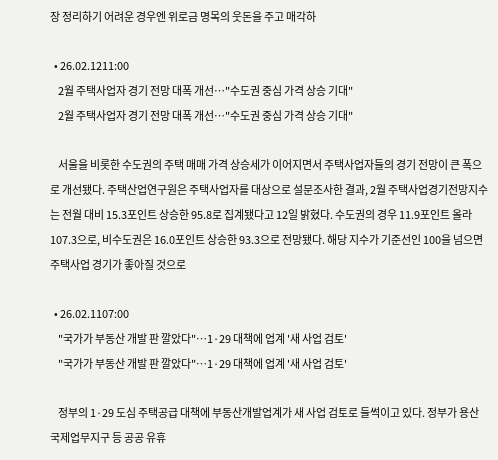장 정리하기 어려운 경우엔 위로금 명목의 웃돈을 주고 매각하

  • 26.02.1211:00
    2월 주택사업자 경기 전망 대폭 개선…"수도권 중심 가격 상승 기대"
    2월 주택사업자 경기 전망 대폭 개선…"수도권 중심 가격 상승 기대"

    서울을 비롯한 수도권의 주택 매매 가격 상승세가 이어지면서 주택사업자들의 경기 전망이 큰 폭으로 개선됐다. 주택산업연구원은 주택사업자를 대상으로 설문조사한 결과, 2월 주택사업경기전망지수는 전월 대비 15.3포인트 상승한 95.8로 집계됐다고 12일 밝혔다. 수도권의 경우 11.9포인트 올라 107.3으로, 비수도권은 16.0포인트 상승한 93.3으로 전망됐다. 해당 지수가 기준선인 100을 넘으면 주택사업 경기가 좋아질 것으로

  • 26.02.1107:00
    "국가가 부동산 개발 판 깔았다"…1·29 대책에 업계 '새 사업 검토'
    "국가가 부동산 개발 판 깔았다"…1·29 대책에 업계 '새 사업 검토'

    정부의 1·29 도심 주택공급 대책에 부동산개발업계가 새 사업 검토로 들썩이고 있다. 정부가 용산국제업무지구 등 공공 유휴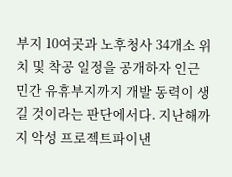부지 10여곳과 노후청사 34개소 위치 및 착공 일정을 공개하자 인근 민간 유휴부지까지 개발 동력이 생길 것이라는 판단에서다. 지난해까지 악성 프로젝트파이낸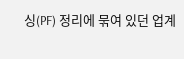싱(PF) 정리에 묶여 있던 업계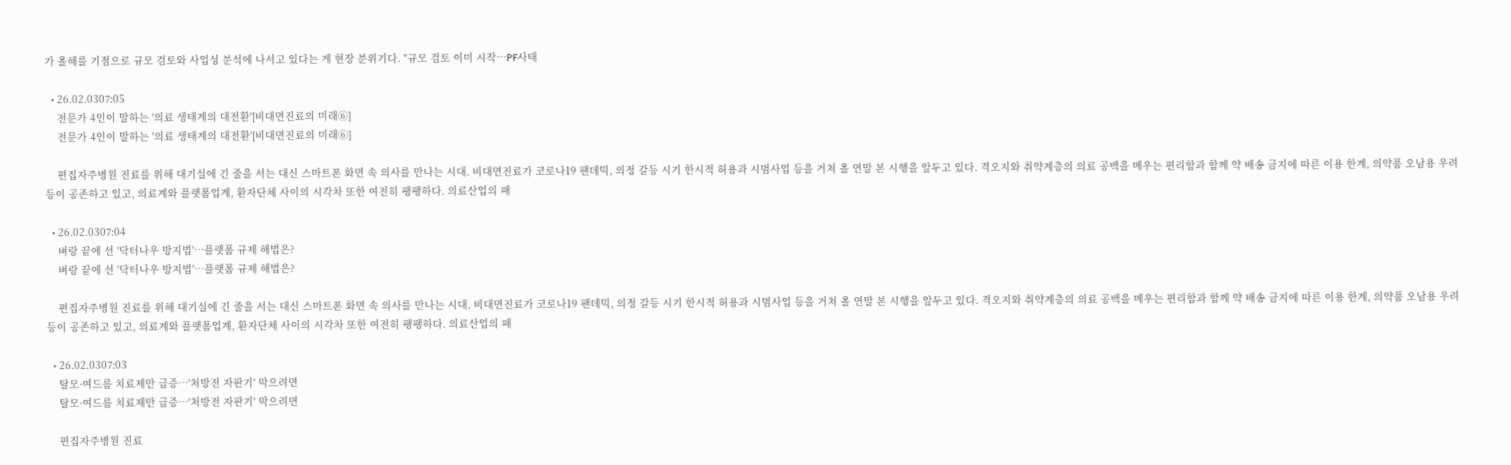가 올해를 기점으로 규모 검토와 사업성 분석에 나서고 있다는 게 현장 분위기다. "규모 검토 이미 시작…PF사태

  • 26.02.0307:05
    전문가 4인이 말하는 '의료 생태계의 대전환'[비대면진료의 미래⑥]
    전문가 4인이 말하는 '의료 생태계의 대전환'[비대면진료의 미래⑥]

    편집자주병원 진료를 위해 대기실에 긴 줄을 서는 대신 스마트폰 화면 속 의사를 만나는 시대. 비대면진료가 코로나19 팬데믹, 의정 갈등 시기 한시적 허용과 시범사업 등을 거쳐 올 연말 본 시행을 앞두고 있다. 격오지와 취약계층의 의료 공백을 메우는 편리함과 함께 약 배송 금지에 따른 이용 한계, 의약품 오남용 우려 등이 공존하고 있고, 의료계와 플랫폼업계, 환자단체 사이의 시각차 또한 여전히 팽팽하다. 의료산업의 패

  • 26.02.0307:04
    벼랑 끝에 선 '닥터나우 방지법'…플랫폼 규제 해법은?
    벼랑 끝에 선 '닥터나우 방지법'…플랫폼 규제 해법은?

    편집자주병원 진료를 위해 대기실에 긴 줄을 서는 대신 스마트폰 화면 속 의사를 만나는 시대. 비대면진료가 코로나19 팬데믹, 의정 갈등 시기 한시적 허용과 시범사업 등을 거쳐 올 연말 본 시행을 앞두고 있다. 격오지와 취약계층의 의료 공백을 메우는 편리함과 함께 약 배송 금지에 따른 이용 한계, 의약품 오남용 우려 등이 공존하고 있고, 의료계와 플랫폼업계, 환자단체 사이의 시각차 또한 여전히 팽팽하다. 의료산업의 패

  • 26.02.0307:03
    탈모·여드름 치료제만 급증…'처방전 자판기' 막으려면
    탈모·여드름 치료제만 급증…'처방전 자판기' 막으려면

    편집자주병원 진료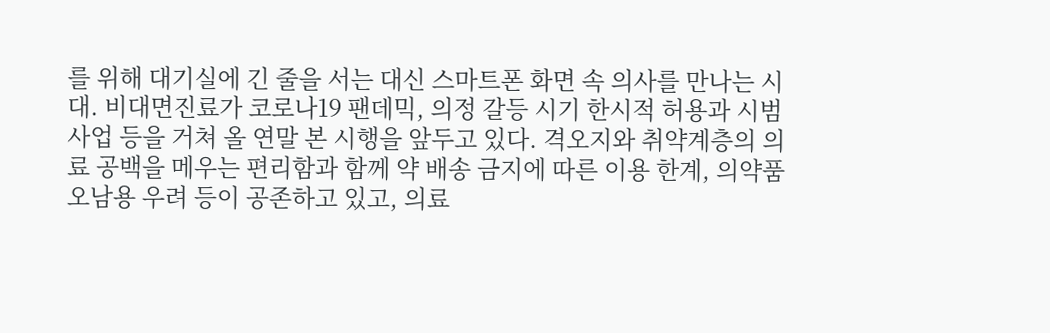를 위해 대기실에 긴 줄을 서는 대신 스마트폰 화면 속 의사를 만나는 시대. 비대면진료가 코로나19 팬데믹, 의정 갈등 시기 한시적 허용과 시범사업 등을 거쳐 올 연말 본 시행을 앞두고 있다. 격오지와 취약계층의 의료 공백을 메우는 편리함과 함께 약 배송 금지에 따른 이용 한계, 의약품 오남용 우려 등이 공존하고 있고, 의료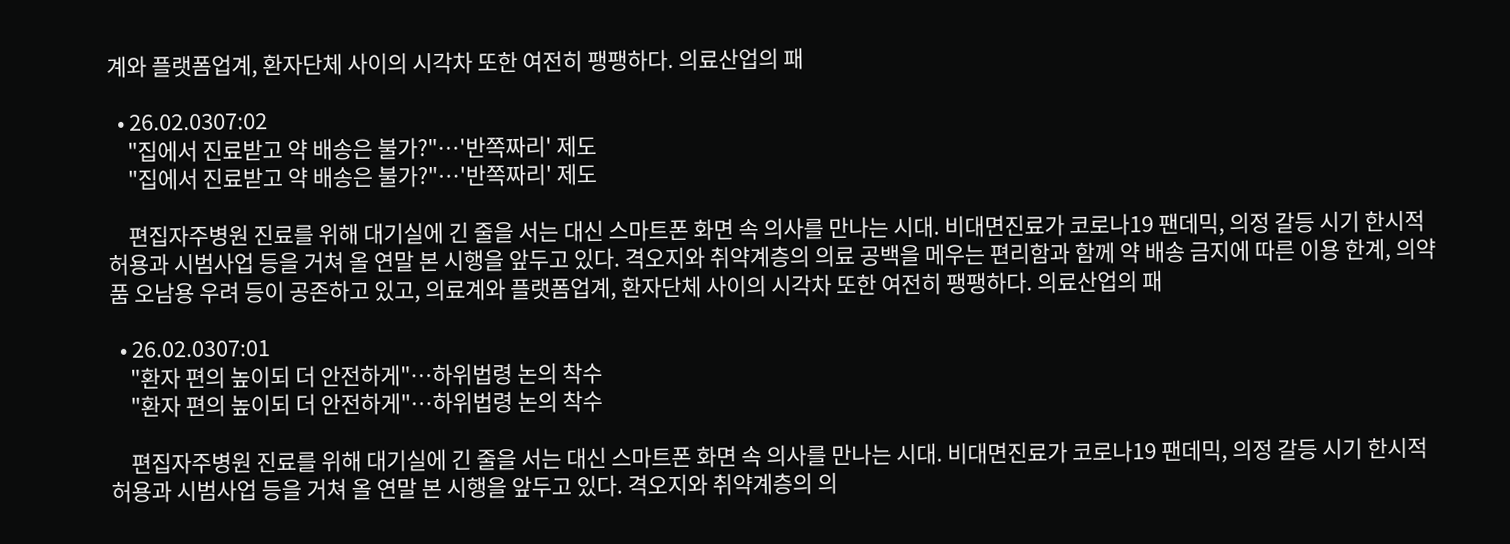계와 플랫폼업계, 환자단체 사이의 시각차 또한 여전히 팽팽하다. 의료산업의 패

  • 26.02.0307:02
    "집에서 진료받고 약 배송은 불가?"…'반쪽짜리' 제도
    "집에서 진료받고 약 배송은 불가?"…'반쪽짜리' 제도

    편집자주병원 진료를 위해 대기실에 긴 줄을 서는 대신 스마트폰 화면 속 의사를 만나는 시대. 비대면진료가 코로나19 팬데믹, 의정 갈등 시기 한시적 허용과 시범사업 등을 거쳐 올 연말 본 시행을 앞두고 있다. 격오지와 취약계층의 의료 공백을 메우는 편리함과 함께 약 배송 금지에 따른 이용 한계, 의약품 오남용 우려 등이 공존하고 있고, 의료계와 플랫폼업계, 환자단체 사이의 시각차 또한 여전히 팽팽하다. 의료산업의 패

  • 26.02.0307:01
    "환자 편의 높이되 더 안전하게"…하위법령 논의 착수
    "환자 편의 높이되 더 안전하게"…하위법령 논의 착수

    편집자주병원 진료를 위해 대기실에 긴 줄을 서는 대신 스마트폰 화면 속 의사를 만나는 시대. 비대면진료가 코로나19 팬데믹, 의정 갈등 시기 한시적 허용과 시범사업 등을 거쳐 올 연말 본 시행을 앞두고 있다. 격오지와 취약계층의 의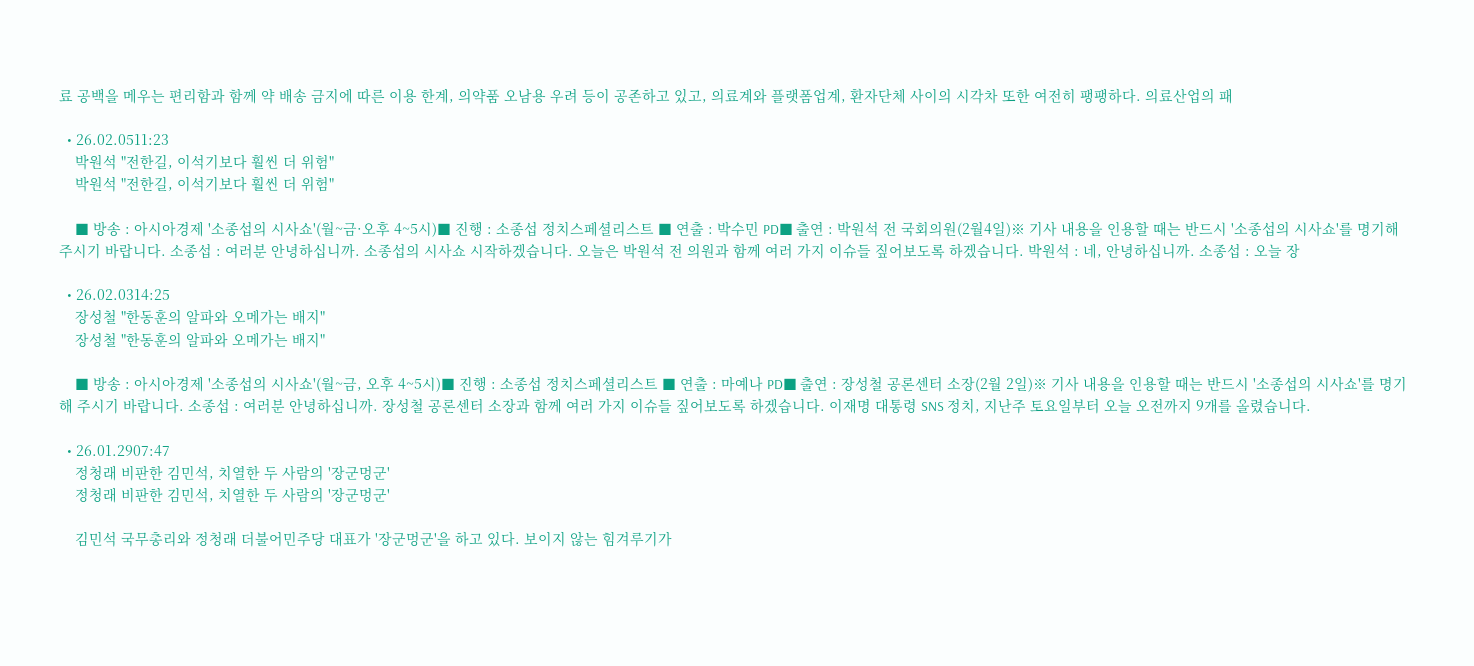료 공백을 메우는 편리함과 함께 약 배송 금지에 따른 이용 한계, 의약품 오남용 우려 등이 공존하고 있고, 의료계와 플랫폼업계, 환자단체 사이의 시각차 또한 여전히 팽팽하다. 의료산업의 패

  • 26.02.0511:23
    박원석 "전한길, 이석기보다 훨씬 더 위험"
    박원석 "전한길, 이석기보다 훨씬 더 위험"

    ■ 방송 : 아시아경제 '소종섭의 시사쇼'(월~금·오후 4~5시)■ 진행 : 소종섭 정치스페셜리스트 ■ 연출 : 박수민 PD■ 출연 : 박원석 전 국회의원(2월4일)※ 기사 내용을 인용할 때는 반드시 '소종섭의 시사쇼'를 명기해 주시기 바랍니다. 소종섭 : 여러분 안녕하십니까. 소종섭의 시사쇼 시작하겠습니다. 오늘은 박원석 전 의원과 함께 여러 가지 이슈들 짚어보도록 하겠습니다. 박원석 : 네, 안녕하십니까. 소종섭 : 오늘 장

  • 26.02.0314:25
    장성철 "한동훈의 알파와 오메가는 배지"
    장성철 "한동훈의 알파와 오메가는 배지"

    ■ 방송 : 아시아경제 '소종섭의 시사쇼'(월~금, 오후 4~5시)■ 진행 : 소종섭 정치스페셜리스트 ■ 연출 : 마예나 PD■ 출연 : 장성철 공론센터 소장(2월 2일)※ 기사 내용을 인용할 때는 반드시 '소종섭의 시사쇼'를 명기해 주시기 바랍니다. 소종섭 : 여러분 안녕하십니까. 장성철 공론센터 소장과 함께 여러 가지 이슈들 짚어보도록 하겠습니다. 이재명 대통령 SNS 정치, 지난주 토요일부터 오늘 오전까지 9개를 올렸습니다.

  • 26.01.2907:47
    정청래 비판한 김민석, 치열한 두 사람의 '장군멍군'
    정청래 비판한 김민석, 치열한 두 사람의 '장군멍군'

    김민석 국무총리와 정청래 더불어민주당 대표가 '장군멍군'을 하고 있다. 보이지 않는 힘겨루기가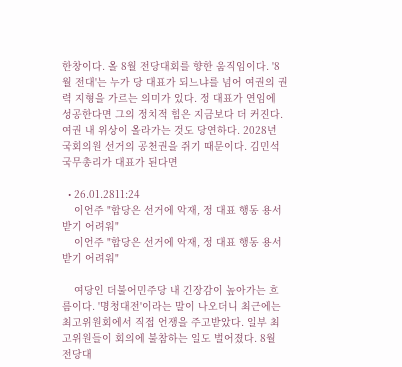한창이다. 올 8월 전당대회를 향한 움직임이다. '8월 전대'는 누가 당 대표가 되느냐를 넘어 여권의 권력 지형을 가르는 의미가 있다. 정 대표가 연임에 성공한다면 그의 정치적 힘은 지금보다 더 커진다. 여권 내 위상이 올라가는 것도 당연하다. 2028년 국회의원 선거의 공천권을 쥐기 때문이다. 김민석 국무총리가 대표가 된다면

  • 26.01.2811:24
    이언주 "합당은 선거에 악재, 정 대표 행동 용서받기 어려워"
    이언주 "합당은 선거에 악재, 정 대표 행동 용서받기 어려워"

    여당인 더불어민주당 내 긴장감이 높아가는 흐름이다. '명청대전'이라는 말이 나오더니 최근에는 최고위원회에서 직접 언쟁을 주고받았다. 일부 최고위원들이 회의에 불참하는 일도 벌어졌다. 8월 전당대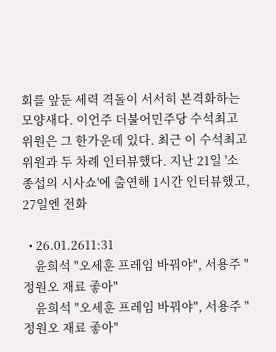회를 앞둔 세력 격돌이 서서히 본격화하는 모양새다. 이언주 더불어민주당 수석최고위원은 그 한가운데 있다. 최근 이 수석최고위원과 두 차례 인터뷰했다. 지난 21일 '소종섭의 시사쇼'에 출연해 1시간 인터뷰했고, 27일엔 전화

  • 26.01.2611:31
    윤희석 "오세훈 프레임 바꿔야", 서용주 "정원오 재료 좋아"
    윤희석 "오세훈 프레임 바꿔야", 서용주 "정원오 재료 좋아"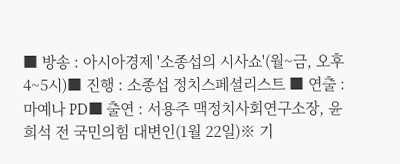■ 방송 : 아시아경제 '소종섭의 시사쇼'(월~금, 오후 4~5시)■ 진행 : 소종섭 정치스페셜리스트 ■ 연출 : 마예나 PD■ 출연 : 서용주 맥정치사회연구소장, 윤희석 전 국민의힘 대변인(1월 22일)※ 기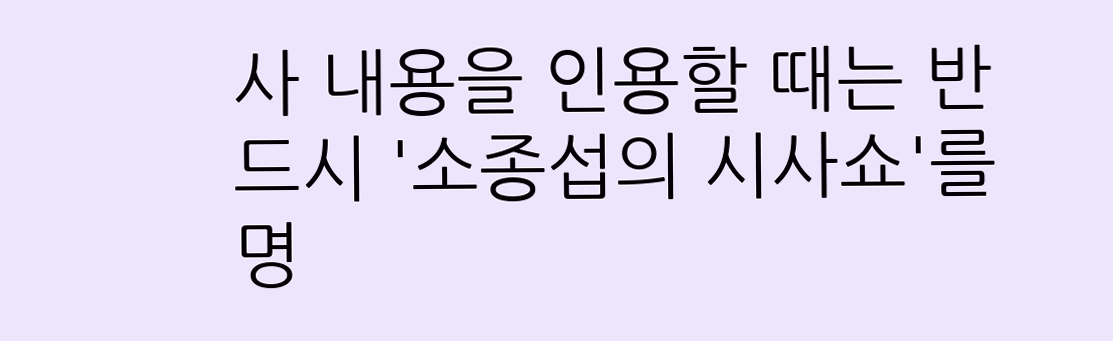사 내용을 인용할 때는 반드시 '소종섭의 시사쇼'를 명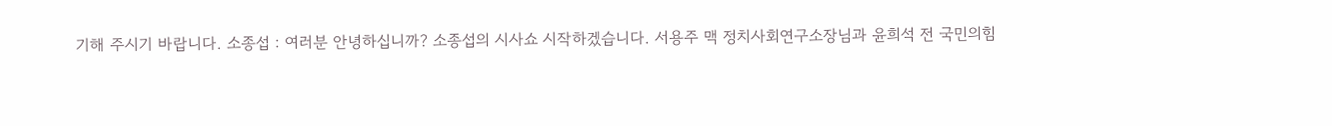기해 주시기 바랍니다. 소종섭 : 여러분 안녕하십니까? 소종섭의 시사쇼 시작하겠습니다. 서용주 맥 정치사회연구소장님과 윤희석 전 국민의힘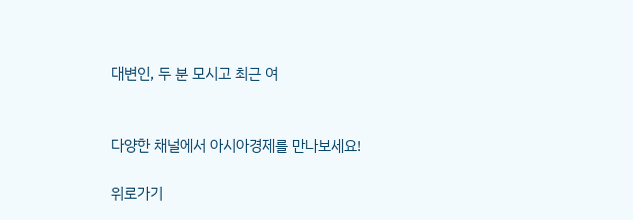대변인, 두 분 모시고 최근 여


다양한 채널에서 아시아경제를 만나보세요!

위로가기